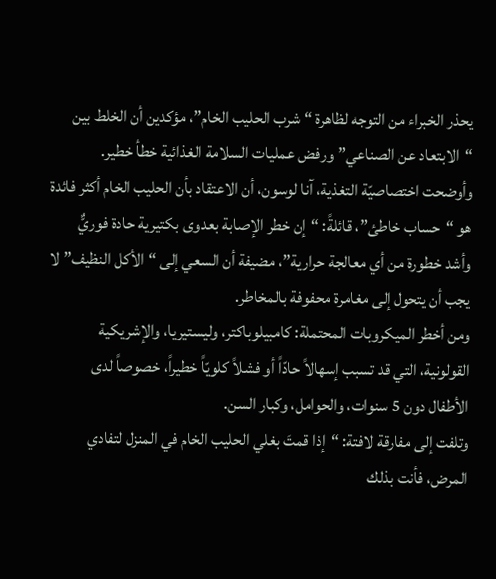يحذر الخبراء من التوجه لظاهرة “شرب الحليب الخام”، مؤكدين أن الخلط بين “الابتعاد عن الصناعي” ورفض عمليات السلامة الغذائية خطأ خطير.
وأوضحت اختصاصيّة التغذية، آنا لوسون، أن الاعتقاد بأن الحليب الخام أكثر فائدة هو “حساب خاطئ”، قائلةً: “إن خطر الإصابة بعدوى بكتيرية حادة فوريٌّ وأشد خطورة من أي معالجة حرارية”، مضيفة أن السعي إلى “الأكل النظيف” لا يجب أن يتحول إلى مغامرة محفوفة بالمخاطر.
ومن أخطر الميكروبات المحتملة: كامبيلوباكتر، وليستيريا، والإشريكية القولونية، التي قد تسبب إسهالاً حادّاً أو فشلاً كلويّاً خطيراً، خصوصاً لدى الأطفال دون 5 سنوات، والحوامل، وكبار السن.
وتلفت إلى مفارقة لافتة: “إذا قمتَ بغلي الحليب الخام في المنزل لتفادي المرض، فأنت بذلك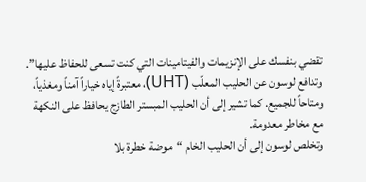تقضي بنفسك على الإنزيمات والفيتامينات التي كنت تسعى للحفاظ عليها”.
وتدافع لوسون عن الحليب المعلّب (UHT)، معتبرةً إياه خياراً آمناً ومغذياً، ومتاحاً للجميع. كما تشير إلى أن الحليب المبستر الطازج يحافظ على النكهة مع مخاطر معدومة.
وتخلص لوسون إلى أن الحليب الخام “موضة خطرة بلا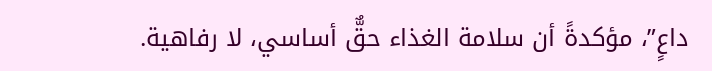داعٍ”، مؤكدةً أن سلامة الغذاء حقٌّ أساسي، لا رفاهية.